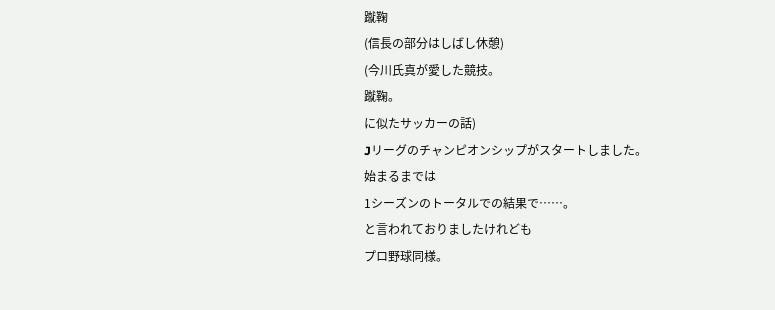蹴鞠
(信長の部分はしばし休憩)
(今川氏真が愛した競技。
蹴鞠。
に似たサッカーの話)
Jリーグのチャンピオンシップがスタートしました。
始まるまでは
1シーズンのトータルでの結果で……。
と言われておりましたけれども
プロ野球同様。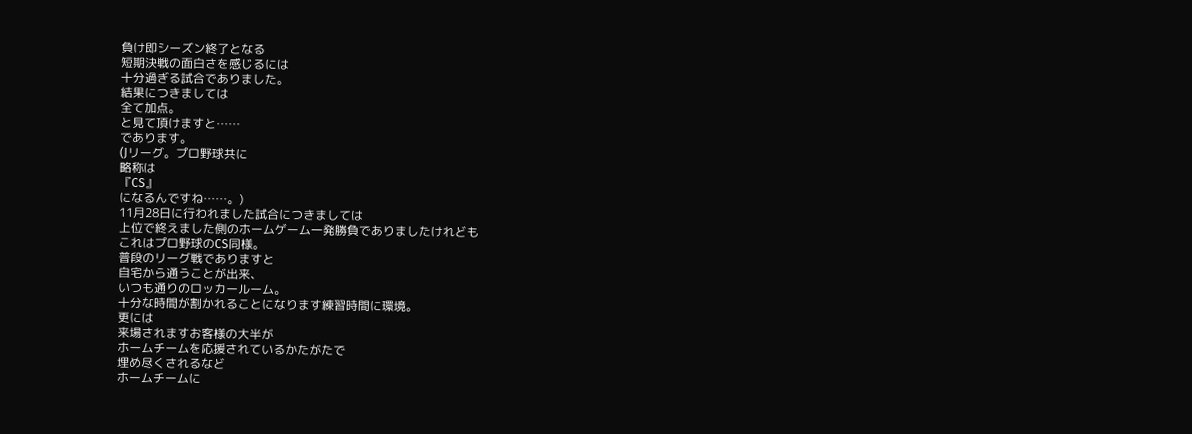負け即シーズン終了となる
短期決戦の面白さを感じるには
十分過ぎる試合でありました。
結果につきましては
全て加点。
と見て頂けますと……
であります。
(Jリーグ。プロ野球共に
略称は
『CS』
になるんですね……。)
11月28日に行われました試合につきましては
上位で終えました側のホームゲーム一発勝負でありましたけれども
これはプロ野球のCS同様。
普段のリーグ戦でありますと
自宅から通うことが出来、
いつも通りのロッカールーム。
十分な時間が割かれることになります練習時間に環境。
更には
来場されますお客様の大半が
ホームチームを応援されているかたがたで
埋め尽くされるなど
ホームチームに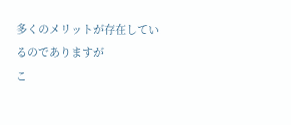多くのメリットが存在しているのでありますが
こ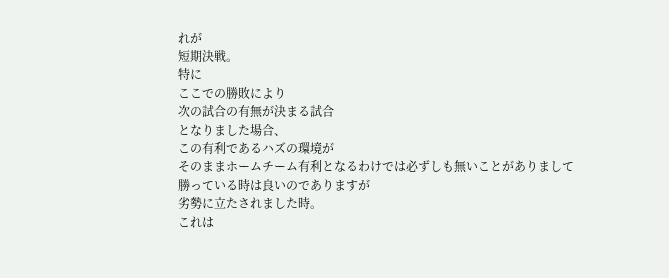れが
短期決戦。
特に
ここでの勝敗により
次の試合の有無が決まる試合
となりました場合、
この有利であるハズの環境が
そのままホームチーム有利となるわけでは必ずしも無いことがありまして
勝っている時は良いのでありますが
劣勢に立たされました時。
これは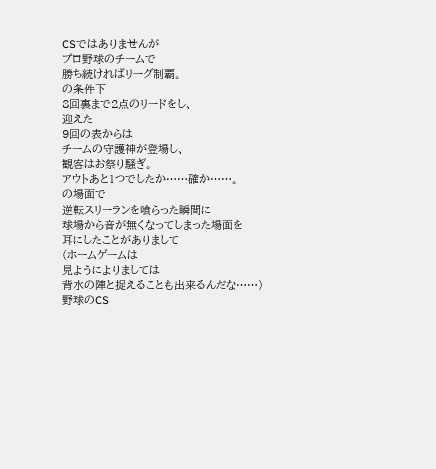CSではありませんが
プロ野球のチームで
勝ち続ければリーグ制覇。
の条件下
8回裏まで2点のリードをし、
迎えた
9回の表からは
チームの守護神が登場し、
観客はお祭り騒ぎ。
アウトあと1つでしたか……確か……。
の場面で
逆転スリーランを喰らった瞬間に
球場から音が無くなってしまった場面を
耳にしたことがありまして
(ホームゲームは
見ようによりましては
背水の陣と捉えることも出来るんだな……)
野球のCS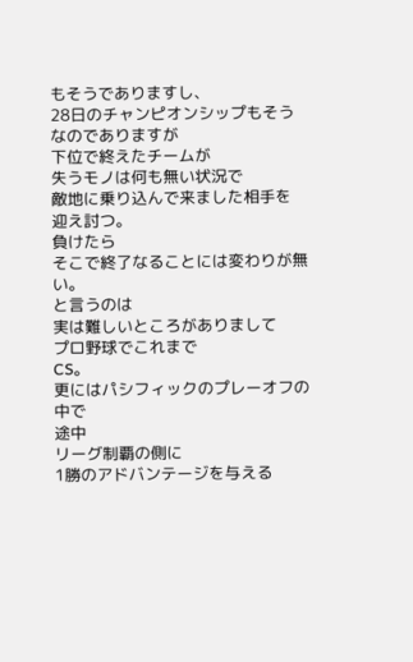もそうでありますし、
28日のチャンピオンシップもそうなのでありますが
下位で終えたチームが
失うモノは何も無い状況で
敵地に乗り込んで来ました相手を
迎え討つ。
負けたら
そこで終了なることには変わりが無い。
と言うのは
実は難しいところがありまして
プロ野球でこれまで
CS。
更にはパシフィックのプレーオフの中で
途中
リーグ制覇の側に
1勝のアドバンテージを与える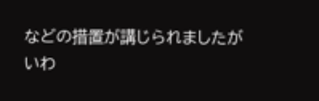などの措置が講じられましたが
いわ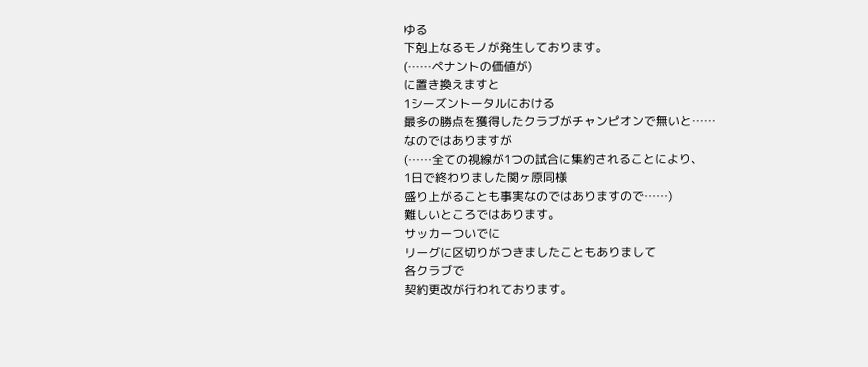ゆる
下剋上なるモノが発生しております。
(……ペナントの価値が)
に置き換えますと
1シーズントータルにおける
最多の勝点を獲得したクラブがチャンピオンで無いと……
なのではありますが
(……全ての視線が1つの試合に集約されることにより、
1日で終わりました関ヶ原同様
盛り上がることも事実なのではありますので……)
難しいところではあります。
サッカーついでに
リーグに区切りがつきましたこともありまして
各クラブで
契約更改が行われております。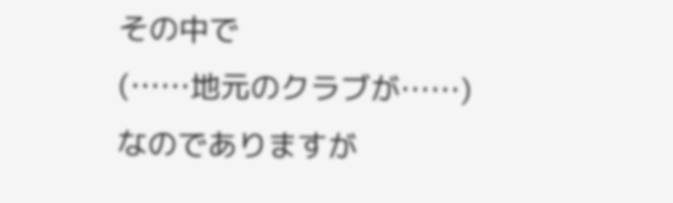その中で
(……地元のクラブが……)
なのでありますが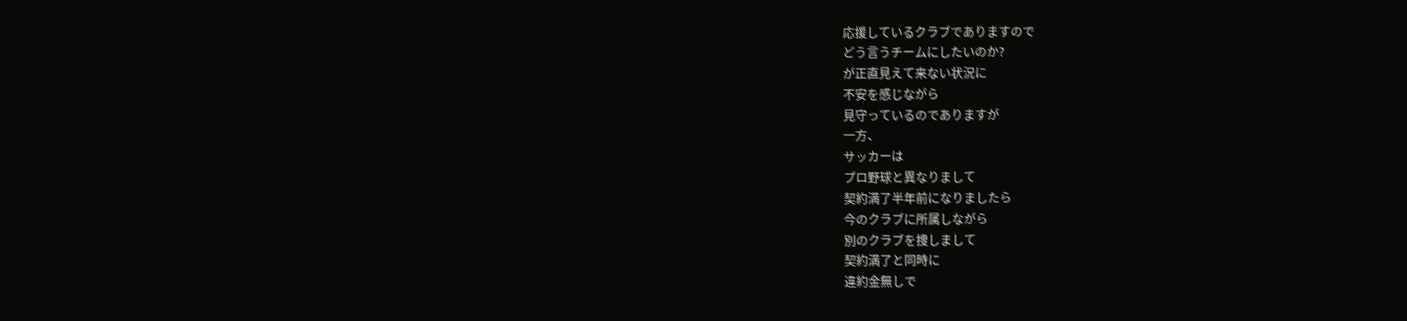応援しているクラブでありますので
どう言うチームにしたいのか?
が正直見えて来ない状況に
不安を感じながら
見守っているのでありますが
一方、
サッカーは
プロ野球と異なりまして
契約満了半年前になりましたら
今のクラブに所属しながら
別のクラブを捜しまして
契約満了と同時に
違約金無しで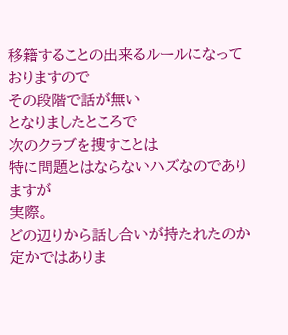移籍することの出来るルールになっておりますので
その段階で話が無い
となりましたところで
次のクラブを捜すことは
特に問題とはならないハズなのでありますが
実際。
どの辺りから話し合いが持たれたのか
定かではありま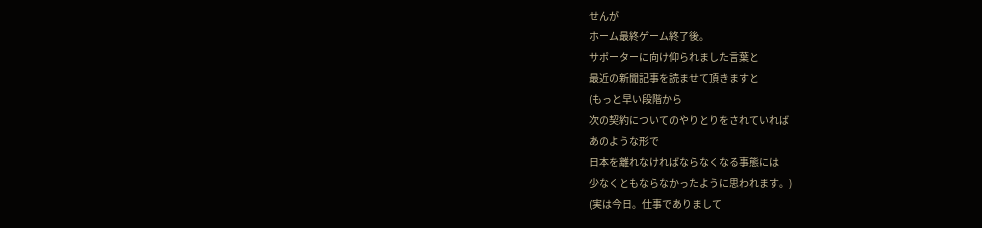せんが
ホーム最終ゲーム終了後。
サポーターに向け仰られました言葉と
最近の新聞記事を読ませて頂きますと
(もっと早い段階から
次の契約についてのやりとりをされていれば
あのような形で
日本を離れなければならなくなる事態には
少なくともならなかったように思われます。)
(実は今日。仕事でありまして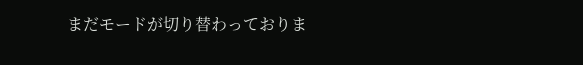まだモードが切り替わっておりま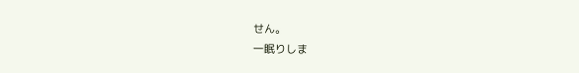せん。
一眠りしま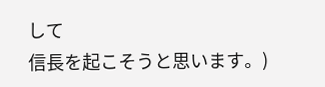して
信長を起こそうと思います。)